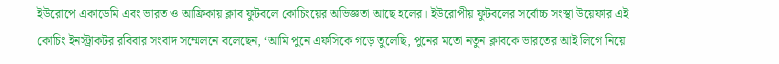ইউরোপে একাডেমি এবং ভারত ও আফ্রিকায় ক্লাব ফুটবলে কোচিংয়ের অভিজ্ঞতা আছে হলের। ইউরোপীয় ফুটবলের সর্বোচ্চ সংস্থা উয়েফার এই কোচিং ইনস্ট্রাকটর রবিবার সংবাদ সম্মেলনে বলেছেন, ‘আমি পুনে এফসিকে গড়ে তুলেছি, পুনের মতো নতুন ক্লাবকে ভারতের আই লিগে নিয়ে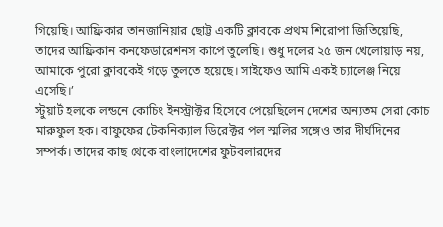গিয়েছি। আফ্রিকার তানজানিয়ার ছোট্ট একটি ক্লাবকে প্রথম শিরোপা জিতিয়েছি, তাদের আফ্রিকান কনফেডারেশনস কাপে তুলেছি। শুধু দলের ২৫ জন খেলোয়াড় নয়, আমাকে পুরো ক্লাবকেই গড়ে তুলতে হয়েছে। সাইফেও আমি একই চ্যালেঞ্জ নিয়ে এসেছি।’
স্টুয়ার্ট হলকে লন্ডনে কোচিং ইনস্ট্রাক্টর হিসেবে পেয়েছিলেন দেশের অন্যতম সেরা কোচ মারুফুল হক। বাফুফের টেকনিক্যাল ডিরেক্টর পল স্মলির সঙ্গেও তার দীর্ঘদিনের সম্পর্ক। তাদের কাছ থেকে বাংলাদেশের ফুটবলারদের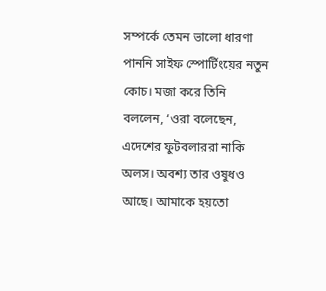সম্পর্কে তেমন ভালো ধারণা পাননি সাইফ স্পোর্টিংয়ের নতুন কোচ। মজা করে তিনি বললেন, ‘ওরা বলেছেন, এদেশের ফুটবলাররা নাকি অলস। অবশ্য তার ওষুধও আছে। আমাকে হয়তো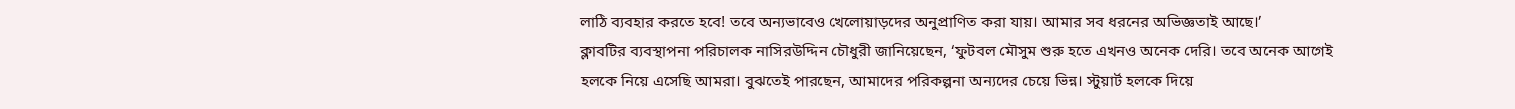লাঠি ব্যবহার করতে হবে! তবে অন্যভাবেও খেলোয়াড়দের অনুপ্রাণিত করা যায়। আমার সব ধরনের অভিজ্ঞতাই আছে।’
ক্লাবটির ব্যবস্থাপনা পরিচালক নাসিরউদ্দিন চৌধুরী জানিয়েছেন, ‘ফুটবল মৌসুম শুরু হতে এখনও অনেক দেরি। তবে অনেক আগেই হলকে নিয়ে এসেছি আমরা। বুঝতেই পারছেন, আমাদের পরিকল্পনা অন্যদের চেয়ে ভিন্ন। স্টুয়ার্ট হলকে দিয়ে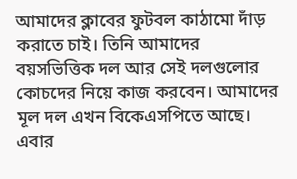আমাদের ক্লাবের ফুটবল কাঠামো দাঁড় করাতে চাই। তিনি আমাদের বয়সভিত্তিক দল আর সেই দলগুলোর কোচদের নিয়ে কাজ করবেন। আমাদের মূল দল এখন বিকেএসপিতে আছে। এবার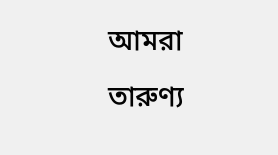আমরা তারুণ্য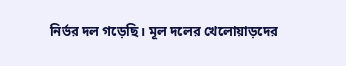নির্ভর দল গড়েছি। মূল দলের খেলোয়াড়দের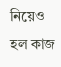নিয়েও হল কাজ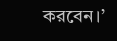করবেন।’